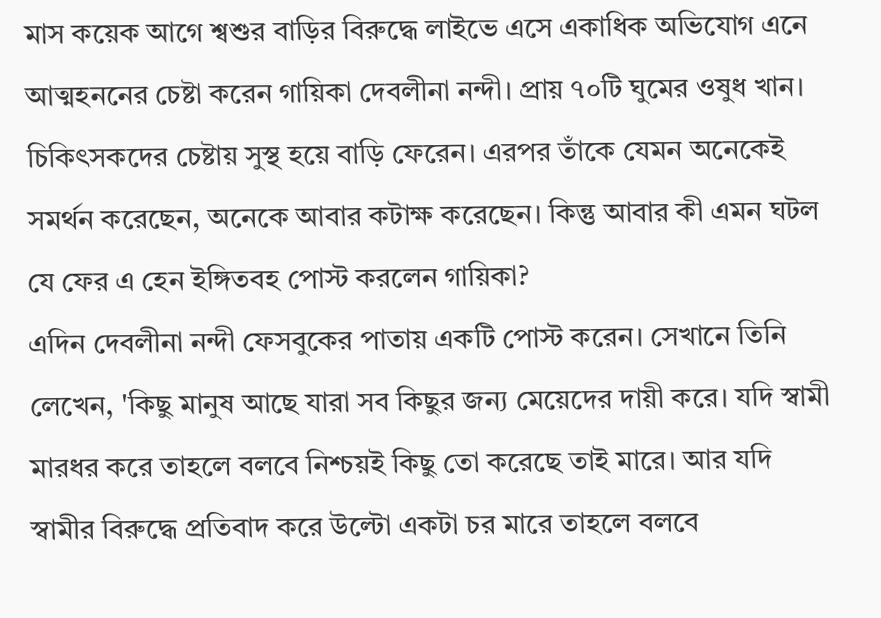মাস কয়েক আগে শ্বশুর বাড়ির বিরুদ্ধে লাইভে এসে একাধিক অভিযোগ এনে আত্মহননের চেষ্টা করেন গায়িকা দেবলীনা নন্দী। প্রায় ৭০টি ঘুমের ওষুধ খান। চিকিৎসকদের চেষ্টায় সুস্থ হয়ে বাড়ি ফেরেন। এরপর তাঁকে যেমন অনেকেই সমর্থন করেছেন, অনেকে আবার কটাক্ষ করেছেন। কিন্তু আবার কী এমন ঘটল যে ফের এ হেন ইঙ্গিতবহ পোস্ট করলেন গায়িকা?
এদিন দেবলীনা নন্দী ফেসবুকের পাতায় একটি পোস্ট করেন। সেখানে তিনি লেখেন, 'কিছু মানুষ আছে যারা সব কিছুর জন্য মেয়েদের দায়ী করে। যদি স্বামী মারধর করে তাহলে বলবে নিশ্চয়ই কিছু তো করেছে তাই মারে। আর যদি স্বামীর বিরুদ্ধে প্রতিবাদ করে উল্টো একটা চর মারে তাহলে বলবে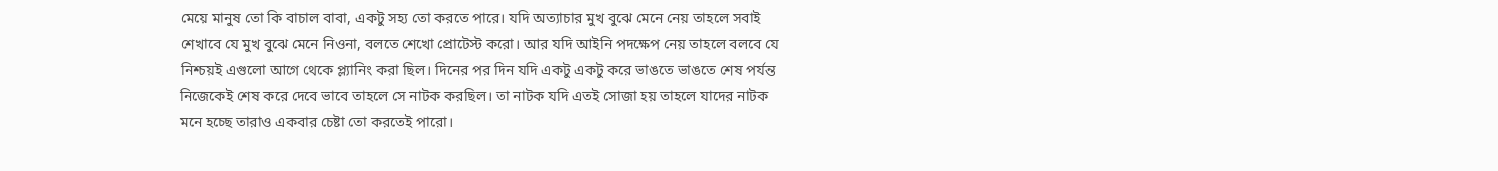মেয়ে মানুষ তো কি বাচাল বাবা, একটু সহ্য তো করতে পারে। যদি অত্যাচার মুখ বুঝে মেনে নেয় তাহলে সবাই শেখাবে যে মুখ বুঝে মেনে নিওনা, বলতে শেখো প্রোটেস্ট করো। আর যদি আইনি পদক্ষেপ নেয় তাহলে বলবে যে নিশ্চয়ই এগুলো আগে থেকে প্ল্যানিং করা ছিল। দিনের পর দিন যদি একটু একটু করে ভাঙতে ভাঙতে শেষ পর্যন্ত নিজেকেই শেষ করে দেবে ভাবে তাহলে সে নাটক করছিল। তা নাটক যদি এতই সোজা হয় তাহলে যাদের নাটক মনে হচ্ছে তারাও একবার চেষ্টা তো করতেই পারো।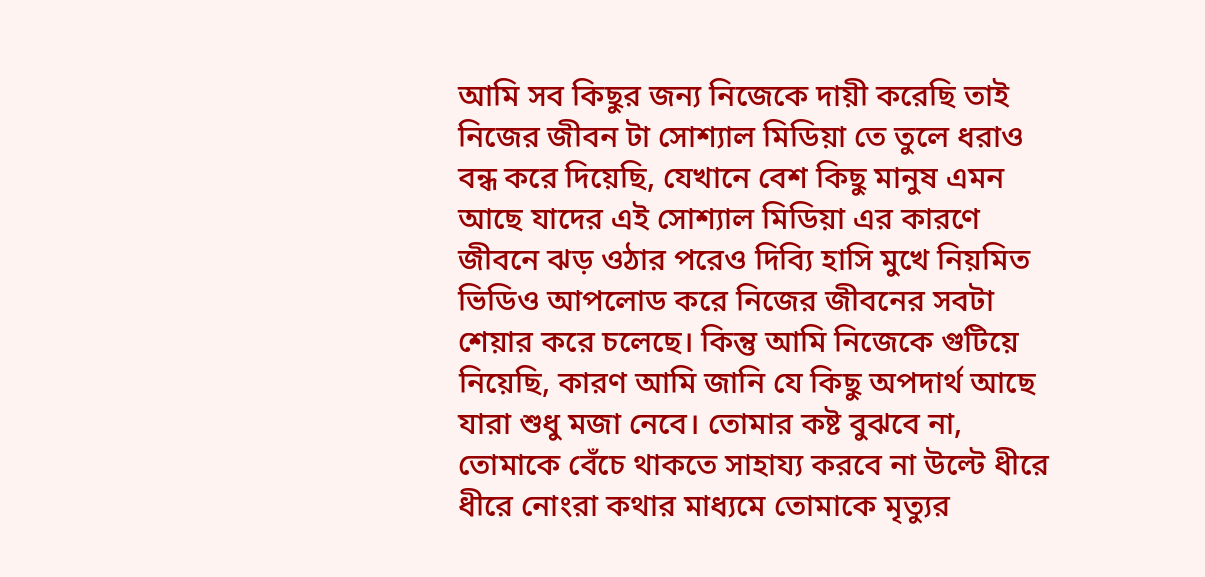আমি সব কিছুর জন্য নিজেকে দায়ী করেছি তাই নিজের জীবন টা সোশ্যাল মিডিয়া তে তুলে ধরাও বন্ধ করে দিয়েছি, যেখানে বেশ কিছু মানুষ এমন আছে যাদের এই সোশ্যাল মিডিয়া এর কারণে জীবনে ঝড় ওঠার পরেও দিব্যি হাসি মুখে নিয়মিত ভিডিও আপলোড করে নিজের জীবনের সবটা শেয়ার করে চলেছে। কিন্তু আমি নিজেকে গুটিয়ে নিয়েছি, কারণ আমি জানি যে কিছু অপদার্থ আছে যারা শুধু মজা নেবে। তোমার কষ্ট বুঝবে না, তোমাকে বেঁচে থাকতে সাহায্য করবে না উল্টে ধীরে ধীরে নোংরা কথার মাধ্যমে তোমাকে মৃত্যুর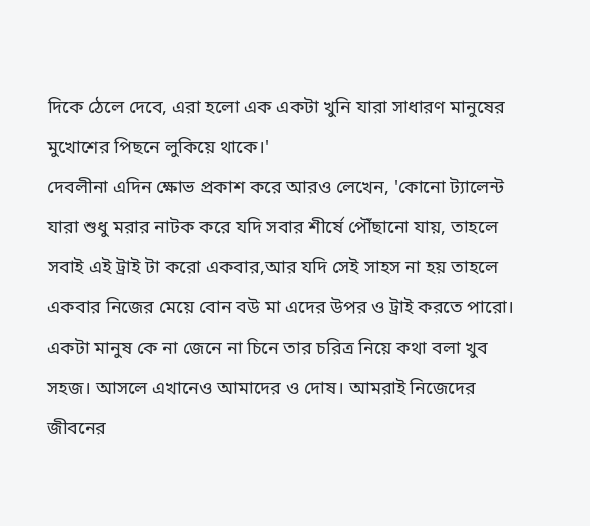দিকে ঠেলে দেবে, এরা হলো এক একটা খুনি যারা সাধারণ মানুষের মুখোশের পিছনে লুকিয়ে থাকে।'
দেবলীনা এদিন ক্ষোভ প্রকাশ করে আরও লেখেন, 'কোনো ট্যালেন্ট যারা শুধু মরার নাটক করে যদি সবার শীর্ষে পৌঁছানো যায়, তাহলে সবাই এই ট্রাই টা করো একবার,আর যদি সেই সাহস না হয় তাহলে একবার নিজের মেয়ে বোন বউ মা এদের উপর ও ট্রাই করতে পারো। একটা মানুষ কে না জেনে না চিনে তার চরিত্র নিয়ে কথা বলা খুব সহজ। আসলে এখানেও আমাদের ও দোষ। আমরাই নিজেদের জীবনের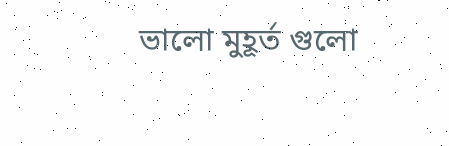ভালো মুহূর্ত গুলো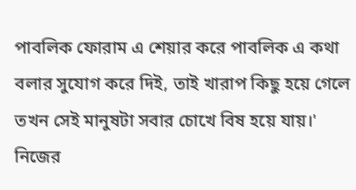পাবলিক ফোরাম এ শেয়ার করে পাবলিক এ কথা বলার সুযোগ করে দিই, তাই খারাপ কিছু হয়ে গেলে তখন সেই মানুষটা সবার চোখে বিষ হয়ে যায়।'
নিজের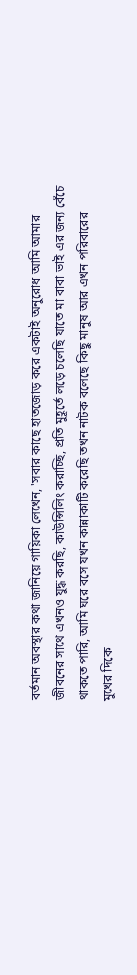বর্তমান অবস্থার কথা জানিয়ে গায়িকা লেখেন, 'সবার কাছে হাতজোড় করে একটাই অনুরোধ আমি আমার জীবনের সাথে এখনও যুদ্ধ করছি, কাউন্সিলিং করাচ্ছি, প্রতি মুহূর্তে লড়ে চলেছি যাতে মা বাবা ভাই এর জন্য বেঁচে থাকতে পারি, আমি ঘরে বসে যখন কান্নাকাটি করেছি তখন নাটক বলেছে কিছু মানুষ আর এখন পরিবারের মুখের দিকে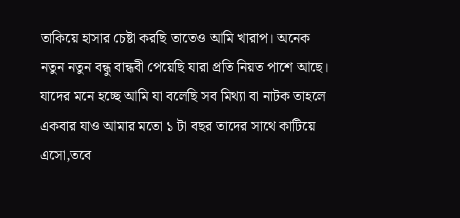তাকিয়ে হাসার চেষ্টা করছি তাতেও আমি খারাপ। অনেক নতুন নতুন বন্ধু বান্ধবী পেয়েছি যারা প্রতি নিয়ত পাশে আছে। যাদের মনে হচ্ছে আমি যা বলেছি সব মিথ্যা বা নাটক তাহলে একবার যাও আমার মতো ১ টা বছর তাদের সাথে কাটিয়ে এসো,তবে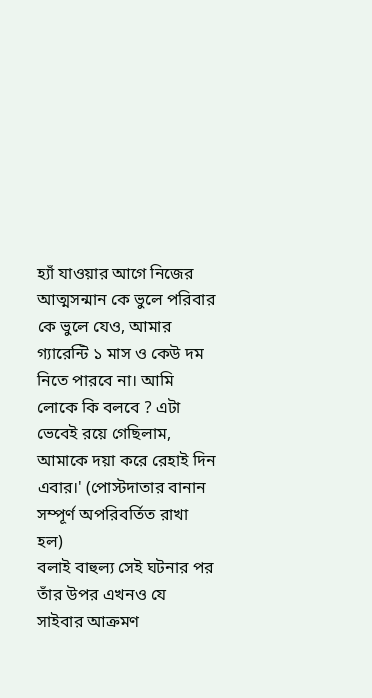হ্যাঁ যাওয়ার আগে নিজের আত্মসন্মান কে ভুলে পরিবার কে ভুলে যেও, আমার গ্যারেন্টি ১ মাস ও কেউ দম নিতে পারবে না। আমি লোকে কি বলবে ? এটা ভেবেই রয়ে গেছিলাম, আমাকে দয়া করে রেহাই দিন এবার।' (পোস্টদাতার বানান সম্পূর্ণ অপরিবর্তিত রাখা হল)
বলাই বাহুল্য সেই ঘটনার পর তাঁর উপর এখনও যে সাইবার আক্রমণ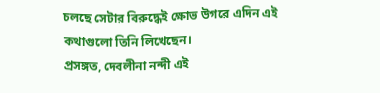চলছে সেটার বিরুদ্ধেই ক্ষোভ উগরে এদিন এই কথাগুলো তিনি লিখেছেন।
প্রসঙ্গত, দেবলীনা নন্দী এই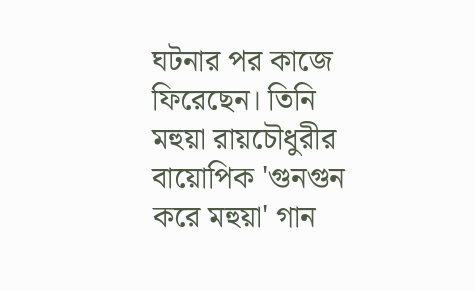ঘটনার পর কাজে ফিরেছেন। তিনি মহুয়া রায়চৌধুরীর বায়োপিক 'গুনগুন করে মহুয়া' গান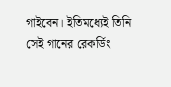গাইবেন। ইতিমধ্যেই তিনি সেই গানের রেকর্ডিং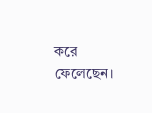করে ফেলেছেন।